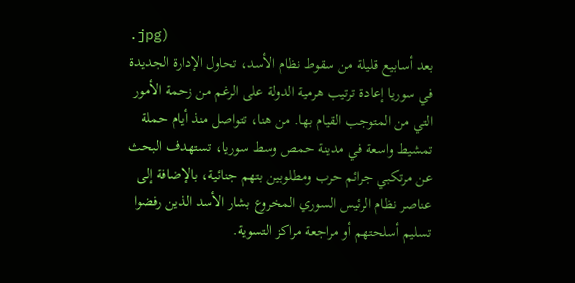.jpg)
بعد أسابيع قليلة من سقوط نظام الأسد، تحاول الإدارة الجديدة في سوريا إعادة ترتيب هرمية الدولة على الرغم من زحمة الأمور التي من المتوجب القيام بها. من هنا، تتواصل منذ أيام حملة تمشيط واسعة في مدينة حمص وسط سوريا، تستهدف البحث عن مرتكبي جرائم حرب ومطلوبين بتهم جنائية، بالإضافة إلى عناصر نظام الرئيس السوري المخروع بشار الأسد الذين رفضوا تسليم أسلحتهم أو مراجعة مراكز التسوية.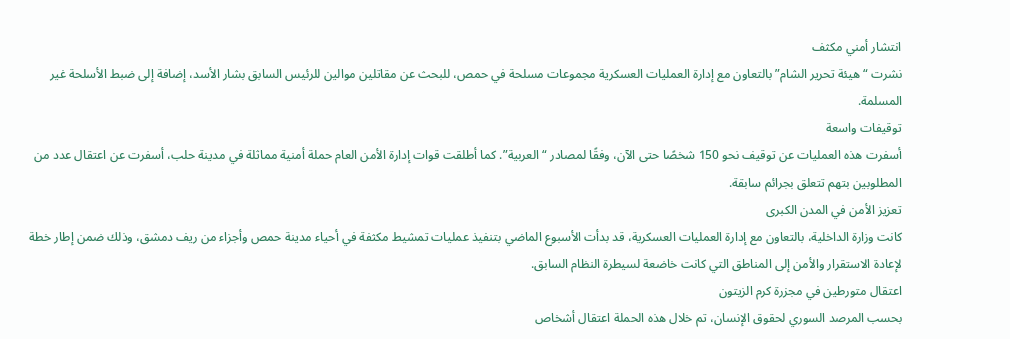انتشار أمني مكثف
نشرت “هيئة تحرير الشام” بالتعاون مع إدارة العمليات العسكرية مجموعات مسلحة في حمص، للبحث عن مقاتلين موالين للرئيس السابق بشار الأسد، إضافة إلى ضبط الأسلحة غير المسلمة.
توقيفات واسعة
أسفرت هذه العمليات عن توقيف نحو 150 شخصًا حتى الآن، وفقًا لمصادر “العربية”. كما أطلقت قوات إدارة الأمن العام حملة أمنية مماثلة في مدينة حلب، أسفرت عن اعتقال عدد من المطلوبين بتهم تتعلق بجرائم سابقة.
تعزيز الأمن في المدن الكبرى
كانت وزارة الداخلية، بالتعاون مع إدارة العمليات العسكرية، قد بدأت الأسبوع الماضي بتنفيذ عمليات تمشيط مكثفة في أحياء مدينة حمص وأجزاء من ريف دمشق، وذلك ضمن إطار خطة لإعادة الاستقرار والأمن إلى المناطق التي كانت خاضعة لسيطرة النظام السابق.
اعتقال متورطين في مجزرة كرم الزيتون
بحسب المرصد السوري لحقوق الإنسان، تم خلال هذه الحملة اعتقال أشخاص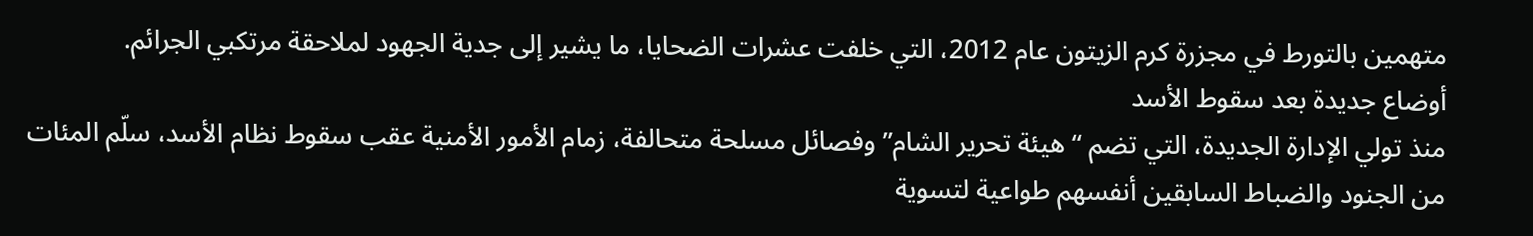متهمين بالتورط في مجزرة كرم الزيتون عام 2012، التي خلفت عشرات الضحايا، ما يشير إلى جدية الجهود لملاحقة مرتكبي الجرائم.
أوضاع جديدة بعد سقوط الأسد
منذ تولي الإدارة الجديدة، التي تضم “هيئة تحرير الشام” وفصائل مسلحة متحالفة، زمام الأمور الأمنية عقب سقوط نظام الأسد، سلّم المئات من الجنود والضباط السابقين أنفسهم طواعية لتسوية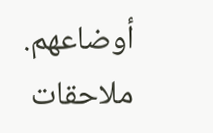أوضاعهم.
ملاحقات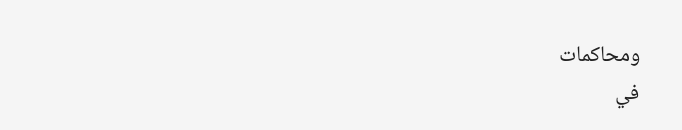ومحاكمات
في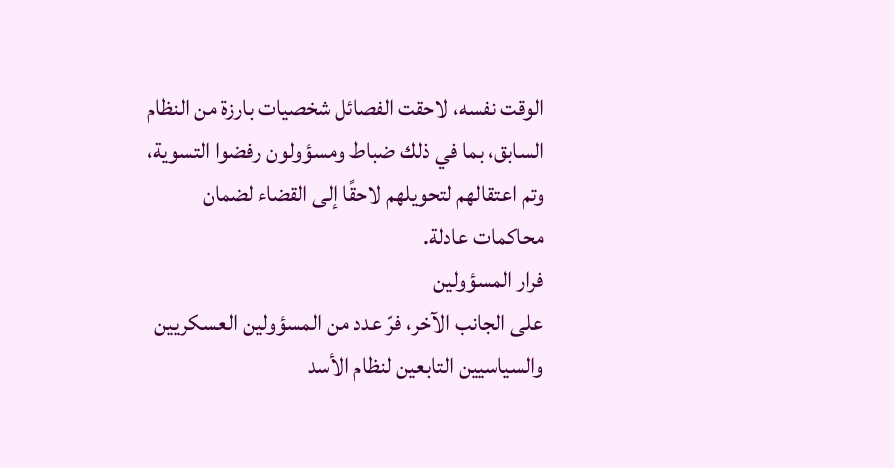الوقت نفسه، لاحقت الفصائل شخصيات بارزة من النظام السابق، بما في ذلك ضباط ومسؤولون رفضوا التسوية، وتم اعتقالهم لتحويلهم لاحقًا إلى القضاء لضمان محاكمات عادلة.
فرار المسؤولين
على الجانب الآخر، فرّ عدد من المسؤولين العسكريين والسياسيين التابعين لنظام الأسد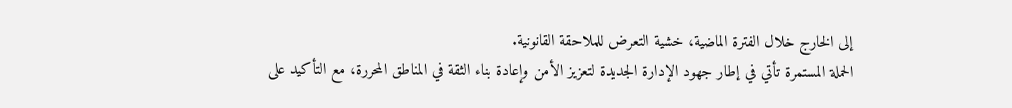إلى الخارج خلال الفترة الماضية، خشية التعرض للملاحقة القانونية.
الحملة المستمرة تأتي في إطار جهود الإدارة الجديدة لتعزيز الأمن وإعادة بناء الثقة في المناطق المحررة، مع التأكيد على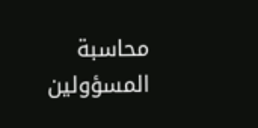محاسبة المسؤولين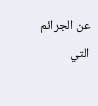عن الجرائم التي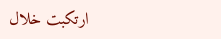ارتكبت خلال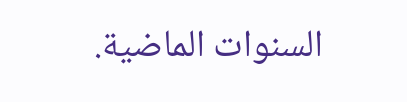السنوات الماضية.